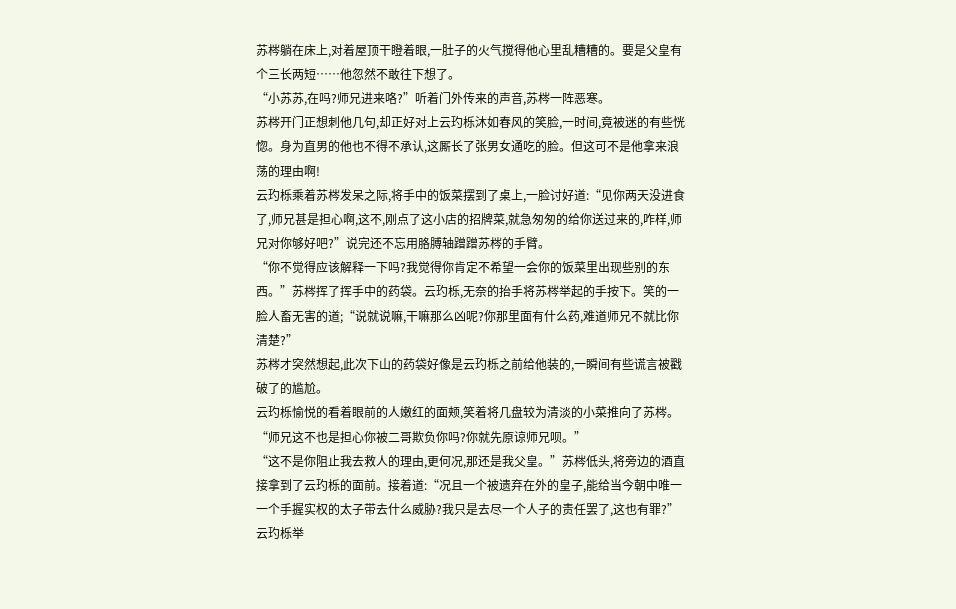苏梣躺在床上,对着屋顶干瞪着眼,一肚子的火气搅得他心里乱糟糟的。要是父皇有个三长两短……他忽然不敢往下想了。
“小苏苏,在吗?师兄进来咯?”听着门外传来的声音,苏梣一阵恶寒。
苏梣开门正想刺他几句,却正好对上云玓栎沐如春风的笑脸,一时间,竟被迷的有些恍惚。身为直男的他也不得不承认,这厮长了张男女通吃的脸。但这可不是他拿来浪荡的理由啊!
云玓栎乘着苏梣发呆之际,将手中的饭菜摆到了桌上,一脸讨好道:“见你两天没进食了,师兄甚是担心啊,这不,刚点了这小店的招牌菜,就急匆匆的给你送过来的,咋样,师兄对你够好吧?”说完还不忘用胳膊轴蹭蹭苏梣的手臂。
“你不觉得应该解释一下吗?我觉得你肯定不希望一会你的饭菜里出现些别的东西。”苏梣挥了挥手中的药袋。云玓栎,无奈的抬手将苏梣举起的手按下。笑的一脸人畜无害的道;“说就说嘛,干嘛那么凶呢?你那里面有什么药,难道师兄不就比你清楚?”
苏梣才突然想起,此次下山的药袋好像是云玓栎之前给他装的,一瞬间有些谎言被戳破了的尴尬。
云玓栎愉悦的看着眼前的人嫩红的面颊,笑着将几盘较为清淡的小菜推向了苏梣。
“师兄这不也是担心你被二哥欺负你吗?你就先原谅师兄呗。”
“这不是你阻止我去救人的理由,更何况,那还是我父皇。”苏梣低头,将旁边的酒直接拿到了云玓栎的面前。接着道:“况且一个被遗弃在外的皇子,能给当今朝中唯一一个手握实权的太子带去什么威胁?我只是去尽一个人子的责任罢了,这也有罪?”
云玓栎举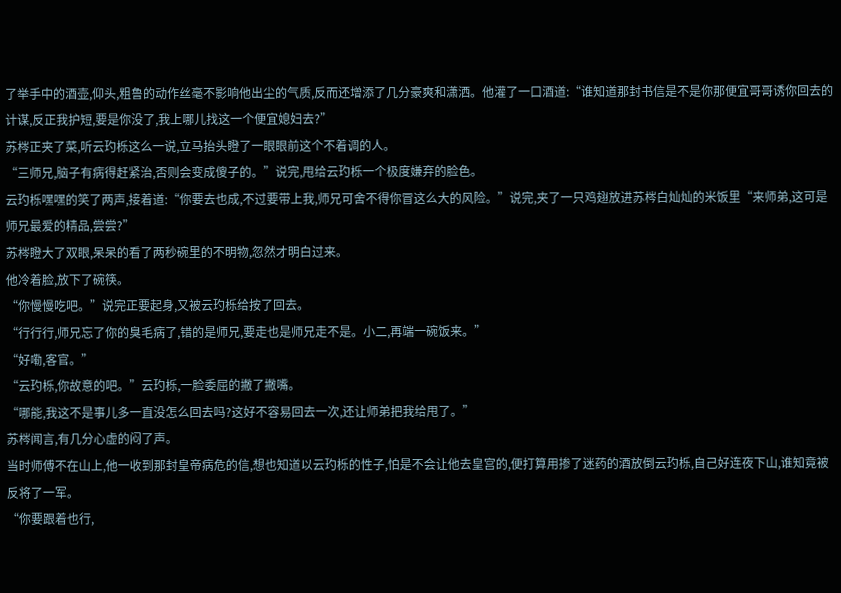了举手中的酒壶,仰头,粗鲁的动作丝毫不影响他出尘的气质,反而还增添了几分豪爽和潇洒。他灌了一口酒道:“谁知道那封书信是不是你那便宜哥哥诱你回去的计谋,反正我护短,要是你没了,我上哪儿找这一个便宜媳妇去?”
苏梣正夹了菜,听云玓栎这么一说,立马抬头瞪了一眼眼前这个不着调的人。
“三师兄,脑子有病得赶紧治,否则会变成傻子的。”说完,甩给云玓栎一个极度嫌弃的脸色。
云玓栎嘿嘿的笑了两声,接着道:“你要去也成,不过要带上我,师兄可舍不得你冒这么大的风险。”说完,夹了一只鸡翅放进苏梣白灿灿的米饭里“来师弟,这可是师兄最爱的精品,尝尝?”
苏梣瞪大了双眼,呆呆的看了两秒碗里的不明物,忽然才明白过来。
他冷着脸,放下了碗筷。
“你慢慢吃吧。”说完正要起身,又被云玓栎给按了回去。
“行行行,师兄忘了你的臭毛病了,错的是师兄,要走也是师兄走不是。小二,再端一碗饭来。”
“好嘞,客官。”
“云玓栎,你故意的吧。”云玓栎,一脸委屈的撇了撇嘴。
“哪能,我这不是事儿多一直没怎么回去吗?这好不容易回去一次,还让师弟把我给甩了。”
苏梣闻言,有几分心虚的闷了声。
当时师傅不在山上,他一收到那封皇帝病危的信,想也知道以云玓栎的性子,怕是不会让他去皇宫的,便打算用掺了迷药的酒放倒云玓栎,自己好连夜下山,谁知竟被反将了一军。
“你要跟着也行,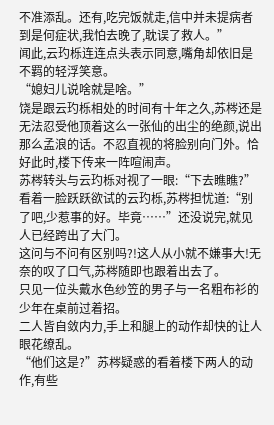不准添乱。还有,吃完饭就走,信中并未提病者到是何症状,我怕去晚了,耽误了救人。”
闻此,云玓栎连连点头表示同意,嘴角却依旧是不羁的轻浮笑意。
“媳妇儿说啥就是啥。”
饶是跟云玓栎相处的时间有十年之久,苏梣还是无法忍受他顶着这么一张仙的出尘的绝颜,说出那么孟浪的话。不忍直视的将脸别向门外。恰好此时,楼下传来一阵喧闹声。
苏梣转头与云玓栎对视了一眼:“下去瞧瞧?”
看着一脸跃跃欲试的云玓栎,苏梣担忧道:“别了吧,少惹事的好。毕竟……”还没说完,就见人已经跨出了大门。
这问与不问有区别吗?!这人从小就不嫌事大!无奈的叹了口气,苏梣随即也跟着出去了。
只见一位头戴水色纱笠的男子与一名粗布衫的少年在桌前过着招。
二人皆自敛内力,手上和腿上的动作却快的让人眼花缭乱。
“他们这是?”苏梣疑惑的看着楼下两人的动作,有些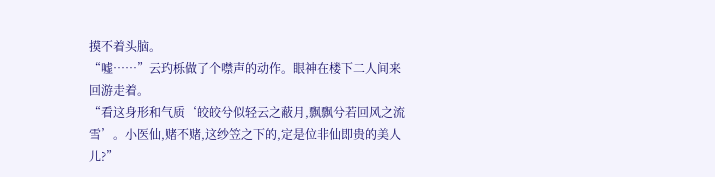摸不着头脑。
“嘘……”云玓栎做了个噤声的动作。眼神在楼下二人间来回游走着。
“看这身形和气质‘皎皎兮似轻云之蔽月,飘飘兮若回风之流雪’。小医仙,赌不赌,这纱笠之下的,定是位非仙即贵的美人儿?”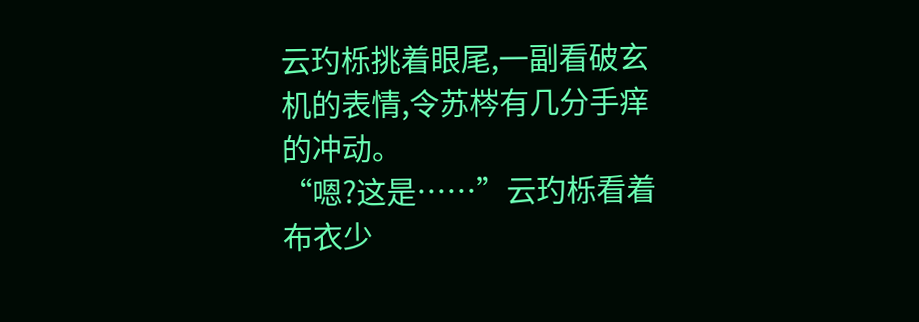云玓栎挑着眼尾,一副看破玄机的表情,令苏梣有几分手痒的冲动。
“嗯?这是……”云玓栎看着布衣少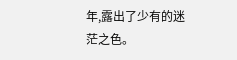年,露出了少有的迷茫之色。